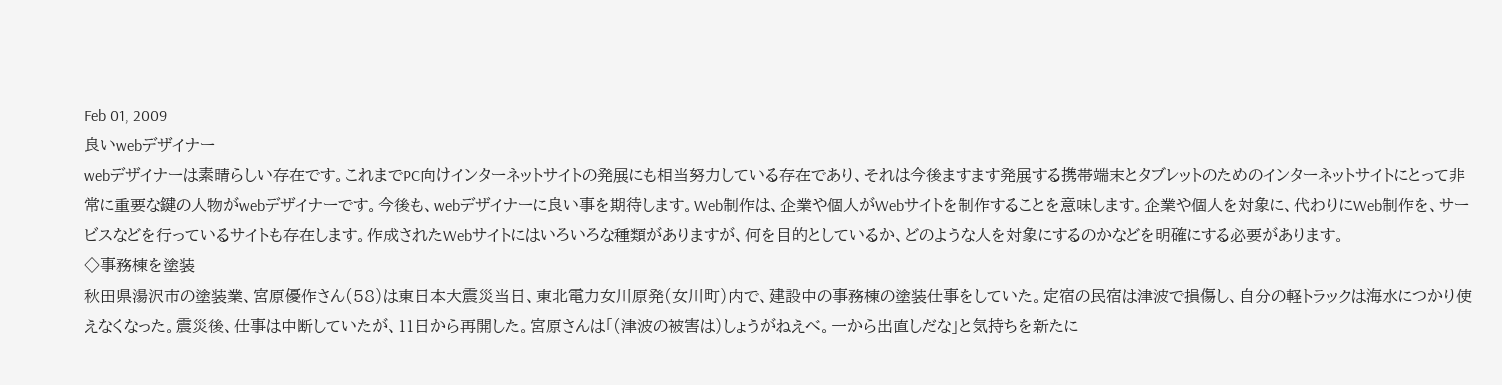Feb 01, 2009
良いwebデザイナー
webデザイナーは素晴らしい存在です。これまでPC向けインターネットサイトの発展にも相当努力している存在であり、それは今後ますます発展する携帯端末とタブレットのためのインターネットサイトにとって非常に重要な鍵の人物がwebデザイナーです。今後も、webデザイナーに良い事を期待します。Web制作は、企業や個人がWebサイトを制作することを意味します。企業や個人を対象に、代わりにWeb制作を、サービスなどを行っているサイトも存在します。作成されたWebサイトにはいろいろな種類がありますが、何を目的としているか、どのような人を対象にするのかなどを明確にする必要があります。
◇事務棟を塗装
秋田県湯沢市の塗装業、宮原優作さん(58)は東日本大震災当日、東北電力女川原発(女川町)内で、建設中の事務棟の塗装仕事をしていた。定宿の民宿は津波で損傷し、自分の軽トラックは海水につかり使えなくなった。震災後、仕事は中断していたが、11日から再開した。宮原さんは「(津波の被害は)しょうがねえべ。一から出直しだな」と気持ちを新たに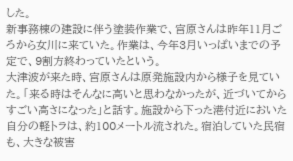した。
新事務棟の建設に伴う塗装作業で、宮原さんは昨年11月ごろから女川に来ていた。作業は、今年3月いっぱいまでの予定で、9割方終わっていたという。
大津波が来た時、宮原さんは原発施設内から様子を見ていた。「来る時はそんなに高いと思わなかったが、近づいてからすごい高さになった」と話す。施設から下った港付近においた自分の軽トラは、約100メートル流された。宿泊していた民宿も、大きな被害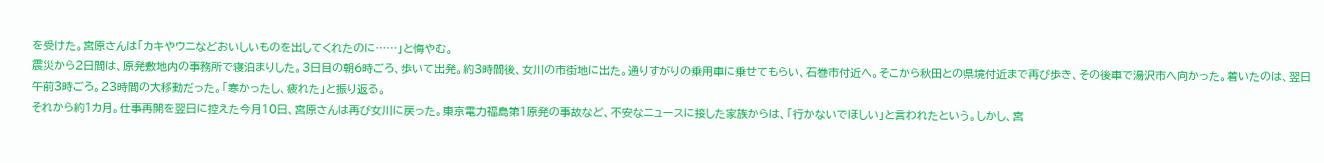を受けた。宮原さんは「カキやウニなどおいしいものを出してくれたのに……」と悔やむ。
震災から2日間は、原発敷地内の事務所で寝泊まりした。3日目の朝6時ごろ、歩いて出発。約3時間後、女川の市街地に出た。通りすがりの乗用車に乗せてもらい、石巻市付近へ。そこから秋田との県境付近まで再び歩き、その後車で湯沢市へ向かった。着いたのは、翌日午前3時ごろ。23時間の大移動だった。「寒かったし、疲れた」と振り返る。
それから約1カ月。仕事再開を翌日に控えた今月10日、宮原さんは再び女川に戻った。東京電力福島第1原発の事故など、不安なニュースに接した家族からは、「行かないでほしい」と言われたという。しかし、宮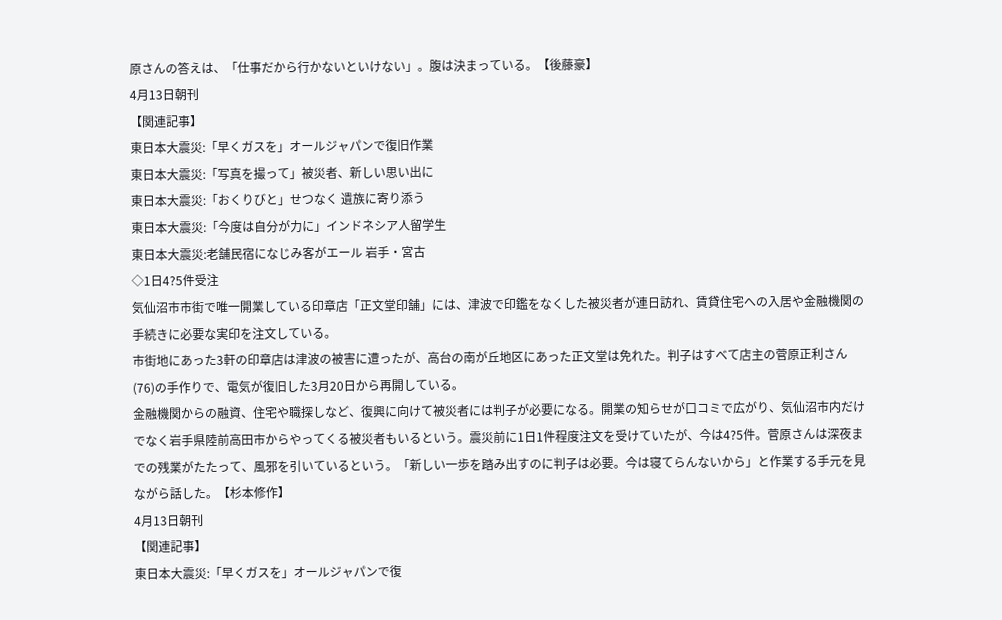原さんの答えは、「仕事だから行かないといけない」。腹は決まっている。【後藤豪】
4月13日朝刊
【関連記事】
東日本大震災:「早くガスを」オールジャパンで復旧作業
東日本大震災:「写真を撮って」被災者、新しい思い出に
東日本大震災:「おくりびと」せつなく 遺族に寄り添う
東日本大震災:「今度は自分が力に」インドネシア人留学生
東日本大震災:老舗民宿になじみ客がエール 岩手・宮古
◇1日4?5件受注
気仙沼市市街で唯一開業している印章店「正文堂印舗」には、津波で印鑑をなくした被災者が連日訪れ、賃貸住宅への入居や金融機関の手続きに必要な実印を注文している。
市街地にあった3軒の印章店は津波の被害に遭ったが、高台の南が丘地区にあった正文堂は免れた。判子はすべて店主の菅原正利さん(76)の手作りで、電気が復旧した3月20日から再開している。
金融機関からの融資、住宅や職探しなど、復興に向けて被災者には判子が必要になる。開業の知らせが口コミで広がり、気仙沼市内だけでなく岩手県陸前高田市からやってくる被災者もいるという。震災前に1日1件程度注文を受けていたが、今は4?5件。菅原さんは深夜までの残業がたたって、風邪を引いているという。「新しい一歩を踏み出すのに判子は必要。今は寝てらんないから」と作業する手元を見ながら話した。【杉本修作】
4月13日朝刊
【関連記事】
東日本大震災:「早くガスを」オールジャパンで復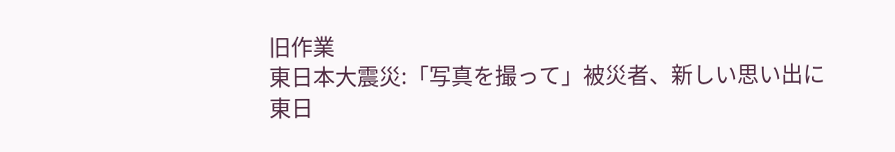旧作業
東日本大震災:「写真を撮って」被災者、新しい思い出に
東日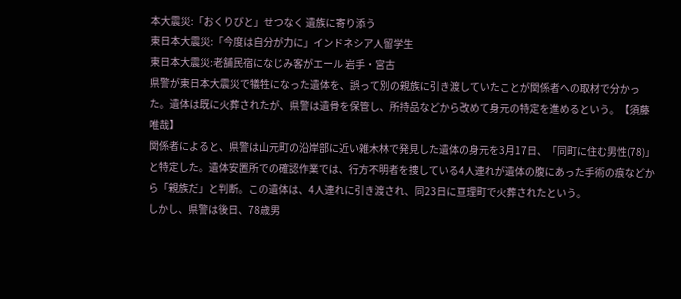本大震災:「おくりびと」せつなく 遺族に寄り添う
東日本大震災:「今度は自分が力に」インドネシア人留学生
東日本大震災:老舗民宿になじみ客がエール 岩手・宮古
県警が東日本大震災で犠牲になった遺体を、誤って別の親族に引き渡していたことが関係者への取材で分かった。遺体は既に火葬されたが、県警は遺骨を保管し、所持品などから改めて身元の特定を進めるという。【須藤唯哉】
関係者によると、県警は山元町の沿岸部に近い雑木林で発見した遺体の身元を3月17日、「同町に住む男性(78)」と特定した。遺体安置所での確認作業では、行方不明者を捜している4人連れが遺体の腹にあった手術の痕などから「親族だ」と判断。この遺体は、4人連れに引き渡され、同23日に亘理町で火葬されたという。
しかし、県警は後日、78歳男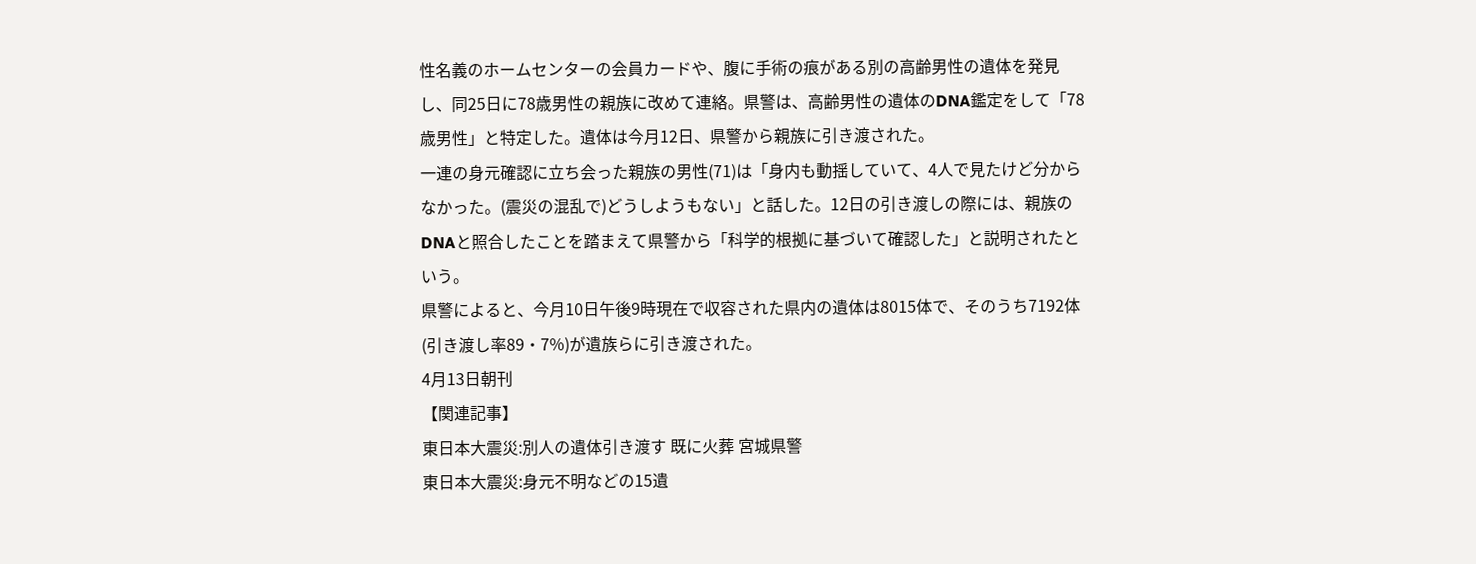性名義のホームセンターの会員カードや、腹に手術の痕がある別の高齢男性の遺体を発見し、同25日に78歳男性の親族に改めて連絡。県警は、高齢男性の遺体のDNA鑑定をして「78歳男性」と特定した。遺体は今月12日、県警から親族に引き渡された。
一連の身元確認に立ち会った親族の男性(71)は「身内も動揺していて、4人で見たけど分からなかった。(震災の混乱で)どうしようもない」と話した。12日の引き渡しの際には、親族のDNAと照合したことを踏まえて県警から「科学的根拠に基づいて確認した」と説明されたという。
県警によると、今月10日午後9時現在で収容された県内の遺体は8015体で、そのうち7192体(引き渡し率89・7%)が遺族らに引き渡された。
4月13日朝刊
【関連記事】
東日本大震災:別人の遺体引き渡す 既に火葬 宮城県警
東日本大震災:身元不明などの15遺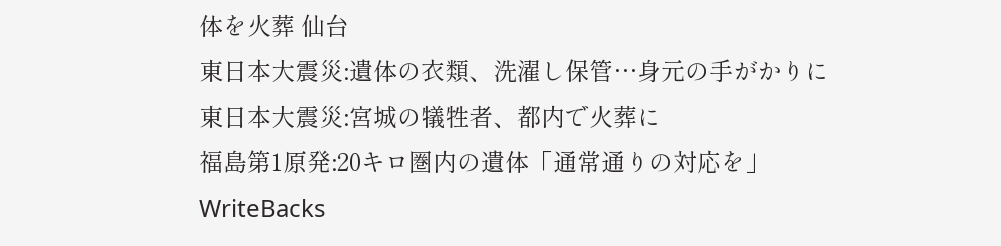体を火葬 仙台
東日本大震災:遺体の衣類、洗濯し保管…身元の手がかりに
東日本大震災:宮城の犠牲者、都内で火葬に
福島第1原発:20キロ圏内の遺体「通常通りの対応を」
WriteBacks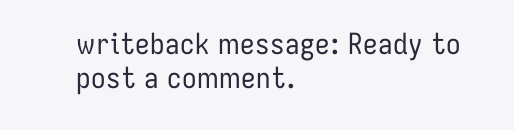writeback message: Ready to post a comment.